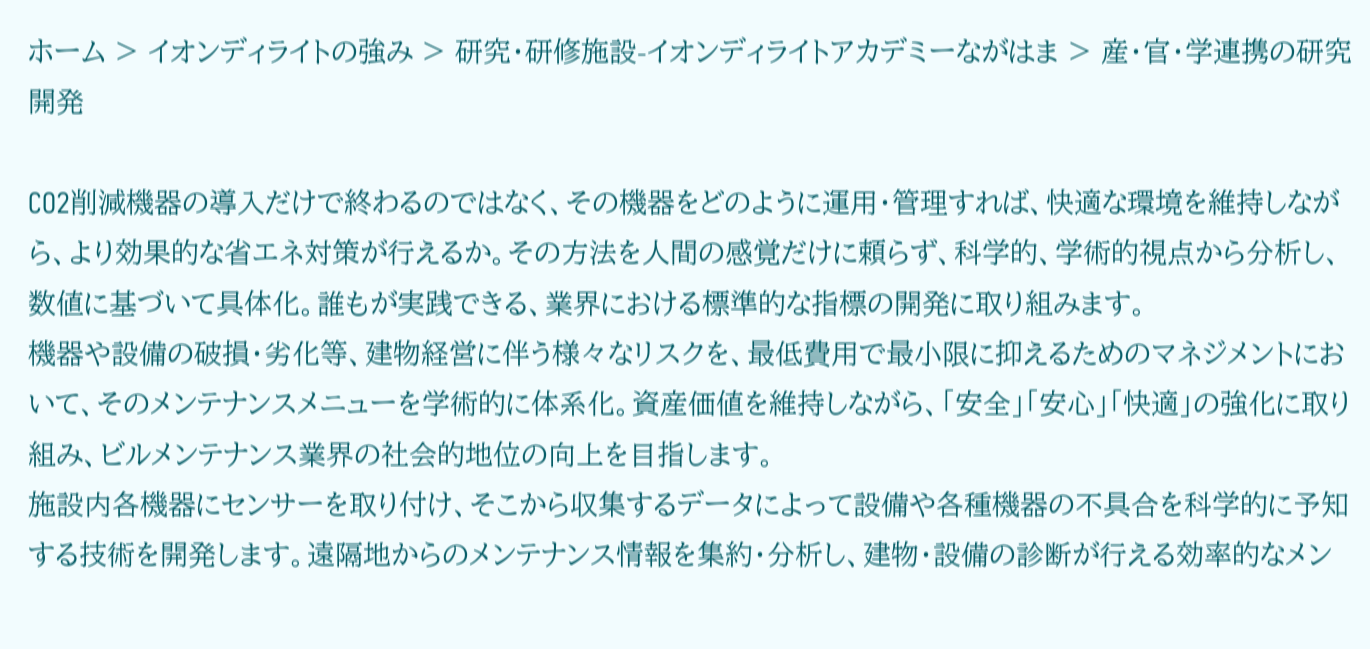ホーム > イオンディライトの強み > 研究・研修施設-イオンディライトアカデミーながはま > 産・官・学連携の研究開発

CO2削減機器の導入だけで終わるのではなく、その機器をどのように運用・管理すれば、快適な環境を維持しながら、より効果的な省エネ対策が行えるか。その方法を人間の感覚だけに頼らず、科学的、学術的視点から分析し、数値に基づいて具体化。誰もが実践できる、業界における標準的な指標の開発に取り組みます。
機器や設備の破損・劣化等、建物経営に伴う様々なリスクを、最低費用で最小限に抑えるためのマネジメントにおいて、そのメンテナンスメニューを学術的に体系化。資産価値を維持しながら、「安全」「安心」「快適」の強化に取り組み、ビルメンテナンス業界の社会的地位の向上を目指します。
施設内各機器にセンサーを取り付け、そこから収集するデータによって設備や各種機器の不具合を科学的に予知する技術を開発します。遠隔地からのメンテナンス情報を集約・分析し、建物・設備の診断が行える効率的なメン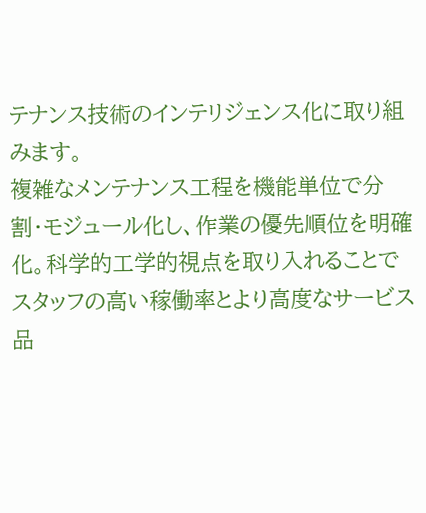テナンス技術のインテリジェンス化に取り組みます。
複雑なメンテナンス工程を機能単位で分割・モジュール化し、作業の優先順位を明確化。科学的工学的視点を取り入れることでスタッフの高い稼働率とより高度なサービス品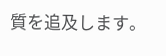質を追及します。